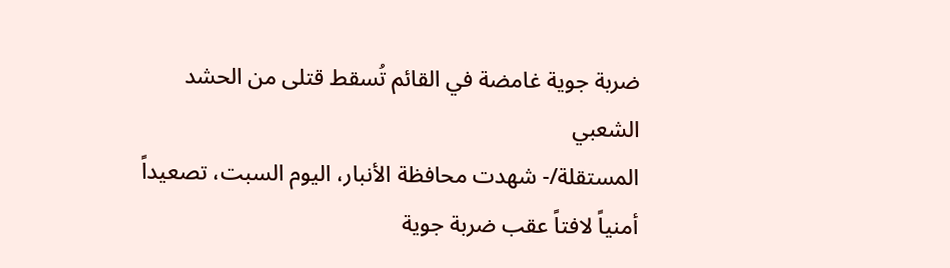ضربة جوية غامضة في القائم تُسقط قتلى من الحشد الشعبي
المستقلة/- شهدت محافظة الأنبار، اليوم السبت، تصعيداً أمنياً لافتاً عقب ضربة جوية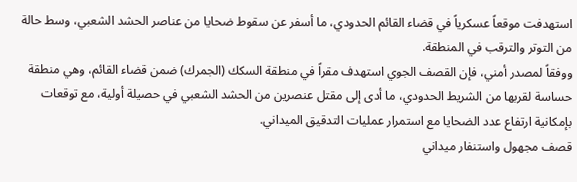استهدفت موقعاً عسكرياً في قضاء القائم الحدودي، ما أسفر عن سقوط ضحايا من عناصر الحشد الشعبي، وسط حالة من التوتر والترقب في المنطقة.
ووفقاً لمصدر أمني، فإن القصف الجوي استهدف مقراً في منطقة السكك (الجمرك) ضمن قضاء القائم، وهي منطقة حساسة لقربها من الشريط الحدودي، ما أدى إلى مقتل عنصرين من الحشد الشعبي في حصيلة أولية، مع توقعات بإمكانية ارتفاع عدد الضحايا مع استمرار عمليات التدقيق الميداني.
قصف مجهول واستنفار ميداني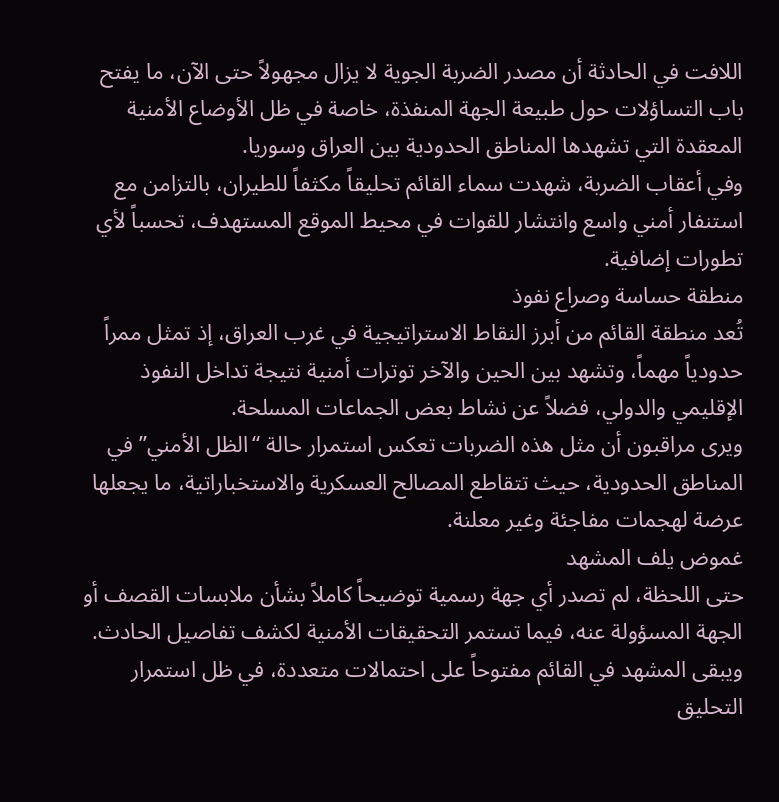اللافت في الحادثة أن مصدر الضربة الجوية لا يزال مجهولاً حتى الآن، ما يفتح باب التساؤلات حول طبيعة الجهة المنفذة، خاصة في ظل الأوضاع الأمنية المعقدة التي تشهدها المناطق الحدودية بين العراق وسوريا.
وفي أعقاب الضربة، شهدت سماء القائم تحليقاً مكثفاً للطيران، بالتزامن مع استنفار أمني واسع وانتشار للقوات في محيط الموقع المستهدف، تحسباً لأي تطورات إضافية.
منطقة حساسة وصراع نفوذ
تُعد منطقة القائم من أبرز النقاط الاستراتيجية في غرب العراق، إذ تمثل ممراً حدودياً مهماً، وتشهد بين الحين والآخر توترات أمنية نتيجة تداخل النفوذ الإقليمي والدولي، فضلاً عن نشاط بعض الجماعات المسلحة.
ويرى مراقبون أن مثل هذه الضربات تعكس استمرار حالة “الظل الأمني” في المناطق الحدودية، حيث تتقاطع المصالح العسكرية والاستخباراتية، ما يجعلها عرضة لهجمات مفاجئة وغير معلنة.
غموض يلف المشهد
حتى اللحظة، لم تصدر أي جهة رسمية توضيحاً كاملاً بشأن ملابسات القصف أو الجهة المسؤولة عنه، فيما تستمر التحقيقات الأمنية لكشف تفاصيل الحادث.
ويبقى المشهد في القائم مفتوحاً على احتمالات متعددة، في ظل استمرار التحليق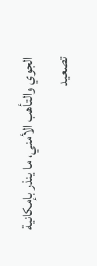الجوي والتأهب الأمني، ما ينذر بإمكانية تصعيد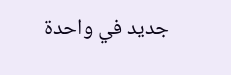جديد في واحدة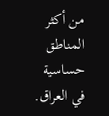من أكثر المناطق حساسية في العراق.